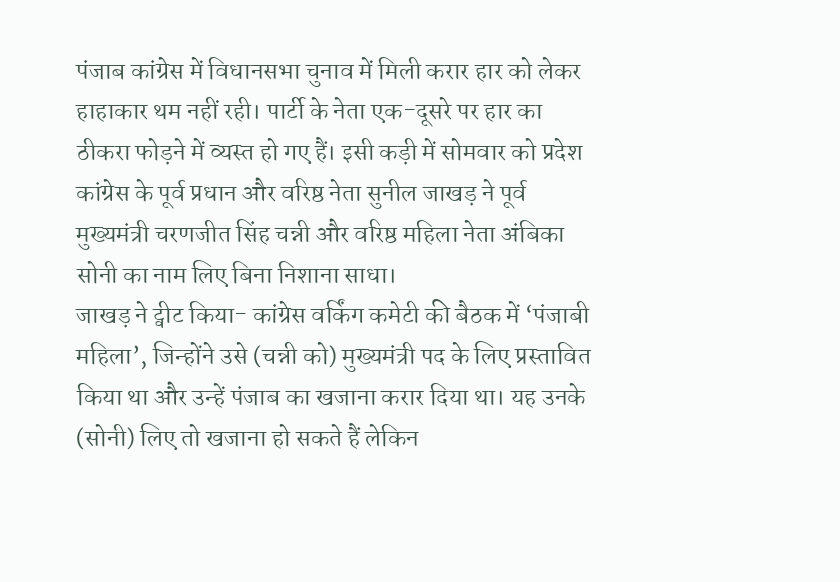पंजाब कांग्रेस में विधानसभा चुनाव में मिली करार हार को लेकर हाहाकार थम नहीं रही। पार्टी के नेता एक-दूसरे पर हार का ठीकरा फोड़ने में व्यस्त हो गए हैं। इसी कड़ी में सोमवार को प्रदेश कांग्रेस के पूर्व प्रधान और वरिष्ठ नेता सुनील जाखड़ ने पूर्व मुख्यमंत्री चरणजीत सिंह चन्नी और वरिष्ठ महिला नेता अंबिका सोनी का नाम लिए बिना निशाना साधा।
जाखड़ ने ट्वीट किया- कांग्रेस वर्किंग कमेटी की बैठक में ‘पंजाबी महिला’, जिन्होंने उसे (चन्नी को) मुख्यमंत्री पद के लिए प्रस्तावित किया था और उन्हें पंजाब का खजाना करार दिया था। यह उनके (सोनी) लिए तो खजाना हो सकते हैं लेकिन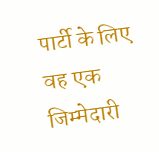पार्टी के लिए वह एक जिम्मेदारी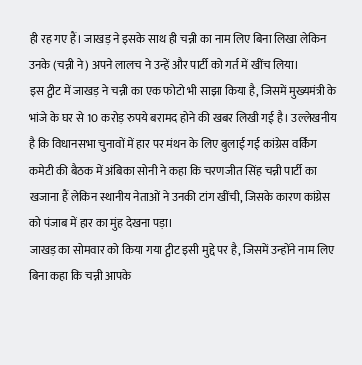ही रह गए हैं। जाखड़ ने इसके साथ ही चन्नी का नाम लिए बिना लिखा लेकिन उनके (चन्नी ने) अपने लालच ने उन्हें और पार्टी को गर्त में खींच लिया।
इस ट्वीट में जाखड़ ने चन्नी का एक फोटो भी साझा किया है, जिसमें मुख्यमंत्री के भांजे के घर से 10 करोड़ रुपये बरामद होने की खबर लिखी गई है। उल्लेखनीय है कि विधानसभा चुनावों में हार पर मंथन के लिए बुलाई गई कांग्रेस वर्किंग कमेटी की बैठक में अंबिका सोनी ने कहा कि चरणजीत सिंह चन्नी पार्टी का खजाना हैं लेकिन स्थानीय नेताओं ने उनकी टांग खींची, जिसके कारण कांग्रेस को पंजाब में हार का मुंह देखना पड़ा।
जाखड़ का सोमवार को किया गया ट्वीट इसी मुद्दे पर है, जिसमें उन्होंने नाम लिए बिना कहा कि चन्नी आपके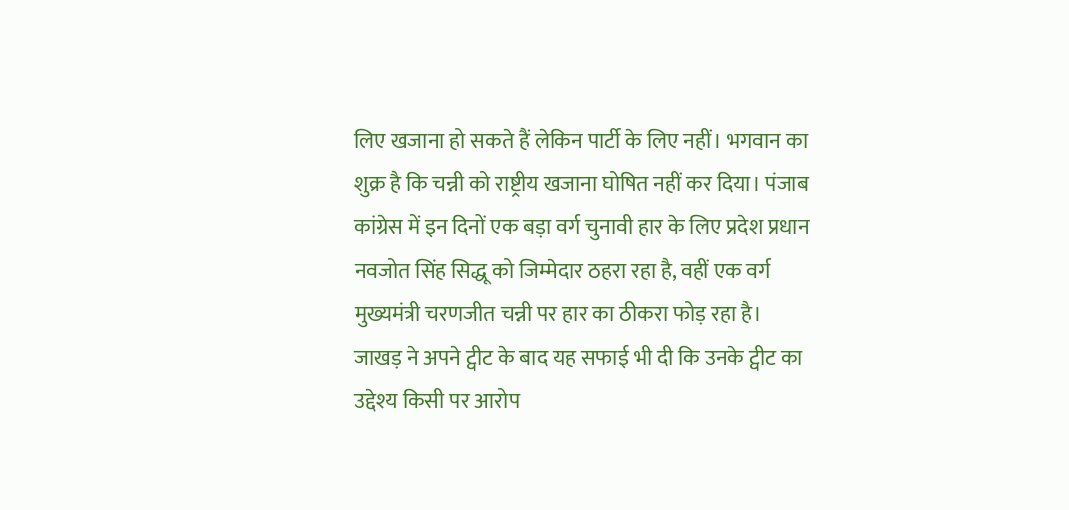लिए खजाना हो सकते हैं लेकिन पार्टी के लिए नहीं। भगवान का शुक्र है कि चन्नी को राष्ट्रीय खजाना घोषित नहीं कर दिया। पंजाब कांग्रेस में इन दिनों एक बड़ा वर्ग चुनावी हार के लिए प्रदेश प्रधान नवजोत सिंह सिद्धू को जिम्मेदार ठहरा रहा है, वहीं एक वर्ग मुख्यमंत्री चरणजीत चन्नी पर हार का ठीकरा फोड़ रहा है।
जाखड़ ने अपने ट्वीट के बाद यह सफाई भी दी कि उनके ट्वीट का उद्देश्य किसी पर आरोप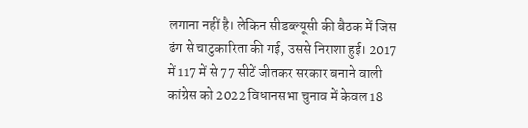लगाना नहीं है। लेकिन सीडब्ल्यूसी की बैठक में जिस ढंग से चाटुकारिता की गई, उससे निराशा हुई। 2017 में 117 में से 77 सीटें जीतकर सरकार बनाने वाली कांग्रेस को 2022 विधानसभा चुनाव में केवल 18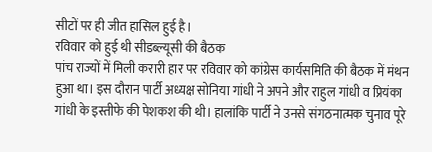सीटों पर ही जीत हासिल हुई है।
रविवार को हुई थी सीडब्ल्यूसी की बैठक
पांच राज्यों में मिली करारी हार पर रविवार को कांग्रेस कार्यसमिति की बैठक में मंथन हुआ था। इस दौरान पार्टी अध्यक्ष सोनिया गांधी ने अपने और राहुल गांधी व प्रियंका गांधी के इस्तीफे की पेशकश की थी। हालांकि पार्टी ने उनसे संगठनात्मक चुनाव पूरे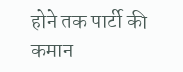होने तक पार्टी की कमान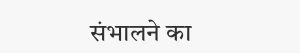संभालने का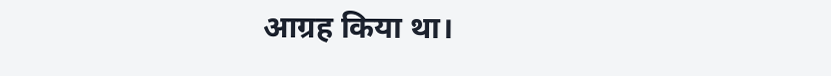आग्रह किया था।